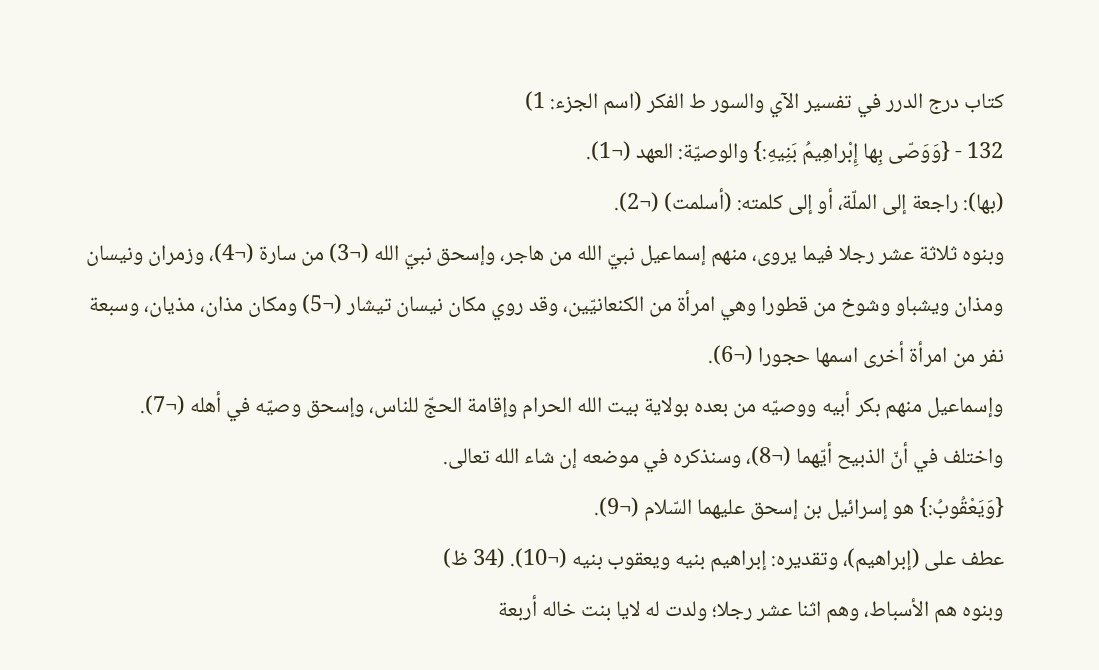كتاب درج الدرر في تفسير الآي والسور ط الفكر (اسم الجزء: 1)
132 - {وَوَصّى بِها إِبْراهِيمُ بَنِيهِ:} والوصيّة: العهد (¬1).
(بها): راجعة إلى الملّة، أو إلى كلمته: (أسلمت) (¬2).
وبنوه ثلاثة عشر رجلا فيما يروى، منهم إسماعيل نبيّ الله من هاجر، وإسحق نبيّ الله (¬3) من سارة (¬4)، وزمران ونيسان ومذان ويشباو وشوخ من قطورا وهي امرأة من الكنعانيّين، وقد روي مكان نيسان تيشار (¬5) ومكان مذان، مذيان، وسبعة نفر من امرأة أخرى اسمها حجورا (¬6).
وإسماعيل منهم بكر أبيه ووصيّه من بعده بولاية بيت الله الحرام وإقامة الحجّ للناس، وإسحق وصيّه في أهله (¬7).
واختلف في أنّ الذبيح أيّهما (¬8)، وسنذكره في موضعه إن شاء الله تعالى.
{وَيَعْقُوبُ:} هو إسرائيل بن إسحق عليهما السّلام (¬9).
عطف على (إبراهيم)، وتقديره: إبراهيم بنيه ويعقوب بنيه (¬10). (34 ظ)
وبنوه هم الأسباط، وهم اثنا عشر رجلا؛ ولدت له لايا بنت خاله أربعة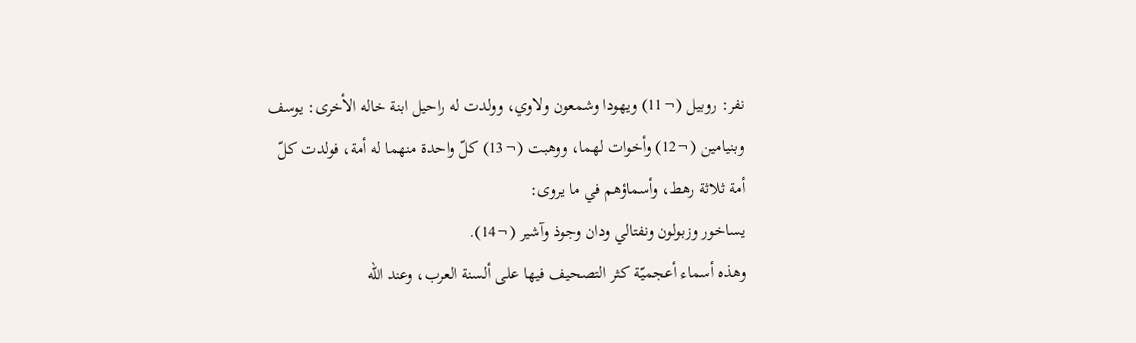نفر: روبيل (¬11) ويهودا وشمعون ولاوي، وولدت له راحيل ابنة خاله الأخرى: يوسف وبنيامين (¬12) وأخوات لهما، ووهبت (¬13) كلّ واحدة منهما له أمة، فولدت كلّ أمة ثلاثة رهط، وأسماؤهم في ما يروى:
يساخور وزبولون ونفتالي ودان وجوذ وآشير (¬14).
وهذه أسماء أعجميّة كثر التصحيف فيها على ألسنة العرب، وعند الله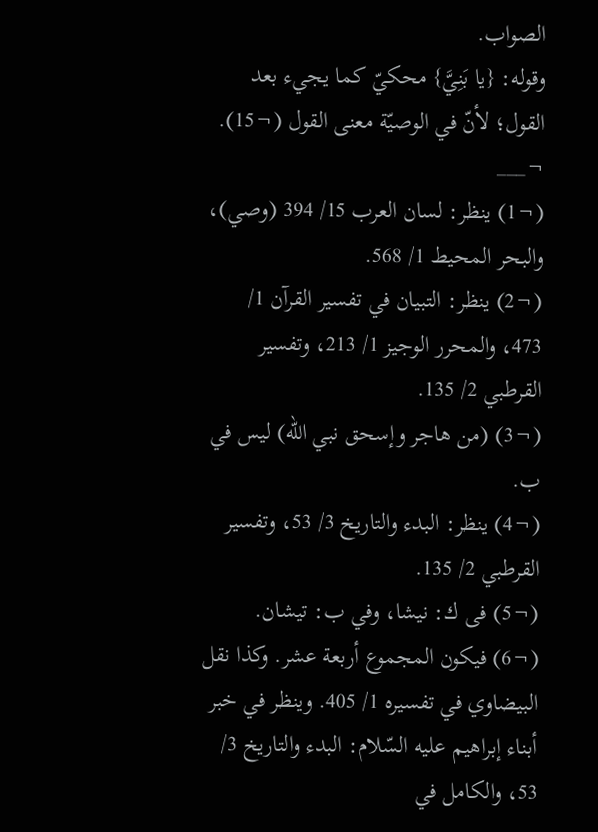الصواب.
وقوله: {يا بَنِيَّ} محكيّ كما يجيء بعد القول؛ لأنّ في الوصيّة معنى القول (¬15).
¬___
(¬1) ينظر: لسان العرب 15/ 394 (وصي)، والبحر المحيط 1/ 568.
(¬2) ينظر: التبيان في تفسير القرآن 1/ 473، والمحرر الوجيز 1/ 213، وتفسير القرطبي 2/ 135.
(¬3) (من هاجر وإسحق نبي الله) ليس في ب.
(¬4) ينظر: البدء والتاريخ 3/ 53، وتفسير القرطبي 2/ 135.
(¬5) فى ك: نيشا، وفي ب: تيشان.
(¬6) فيكون المجموع أربعة عشر. وكذا نقل البيضاوي في تفسيره 1/ 405. وينظر في خبر أبناء إبراهيم عليه السّلام: البدء والتاريخ 3/ 53، والكامل في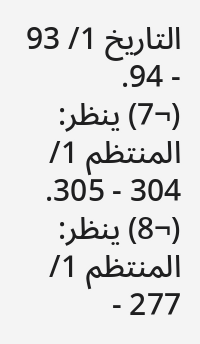التاريخ 1/ 93 - 94.
(¬7) ينظر: المنتظم 1/ 304 - 305.
(¬8) ينظر: المنتظم 1/ 277 -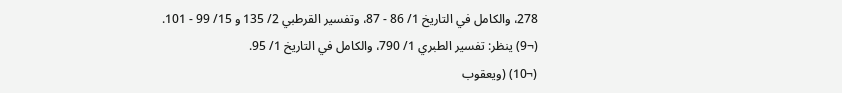278، والكامل في التاريخ 1/ 86 - 87، وتفسير القرطبي 2/ 135 و 15/ 99 - 101.
(¬9) ينظر: تفسير الطبري 1/ 790، والكامل في التاريخ 1/ 95.
(¬10) (ويعقوب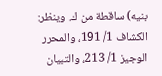بنيه) ساقطة من ك. وينظر: الكشاف 1/ 191، والمحرر الوجيز 1/ 213، والتبيان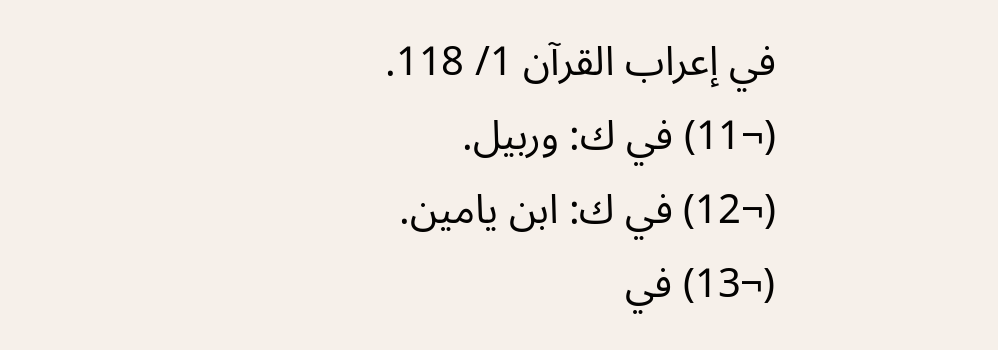في إعراب القرآن 1/ 118.
(¬11) في ك: وربيل.
(¬12) في ك: ابن يامين.
(¬13) في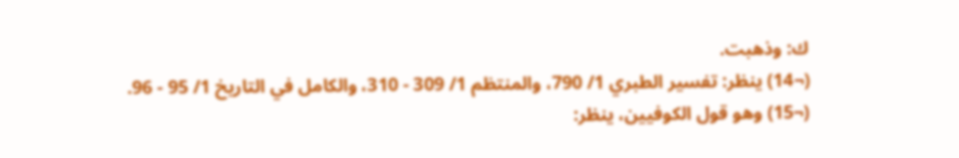ك: وذهبت.
(¬14) ينظر: تفسير الطبري 1/ 790، والمنتظم 1/ 309 - 310، والكامل في التاريخ 1/ 95 - 96.
(¬15) وهو قول الكوفيين، ينظر: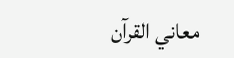معاني القرآن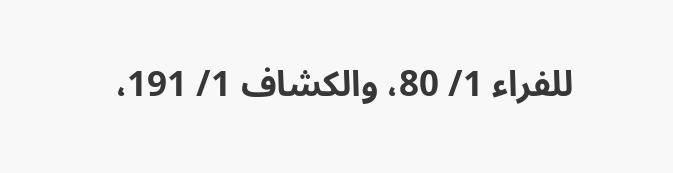للفراء 1/ 80، والكشاف 1/ 191،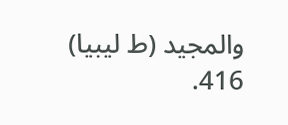والمجيد (ط ليبيا) 416.